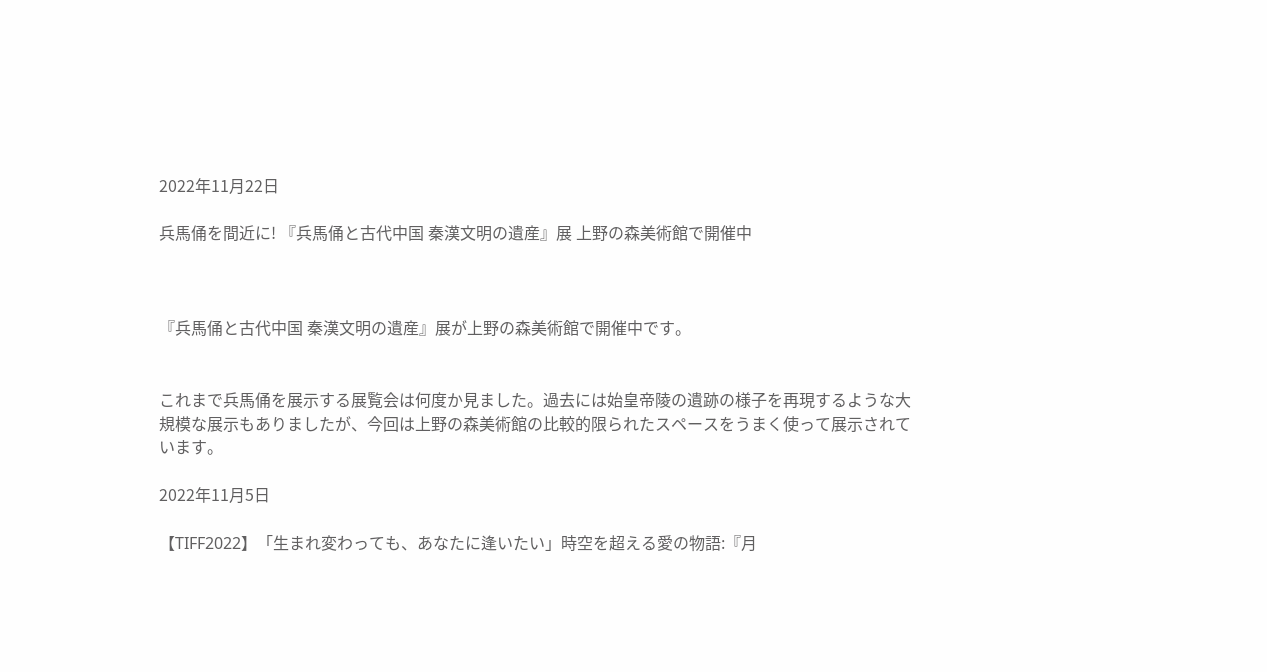2022年11月22日

兵馬俑を間近に! 『兵馬俑と古代中国 秦漢文明の遺産』展 上野の森美術館で開催中



『兵馬俑と古代中国 秦漢文明の遺産』展が上野の森美術館で開催中です。


これまで兵馬俑を展示する展覧会は何度か見ました。過去には始皇帝陵の遺跡の様子を再現するような大規模な展示もありましたが、今回は上野の森美術館の比較的限られたスペースをうまく使って展示されています。

2022年11月5日

【TIFF2022】「生まれ変わっても、あなたに逢いたい」時空を超える愛の物語:『月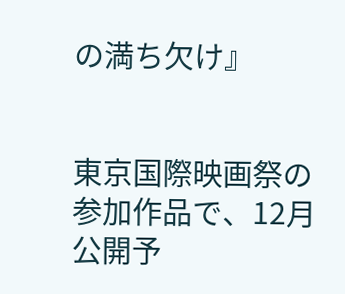の満ち欠け』


東京国際映画祭の参加作品で、12月公開予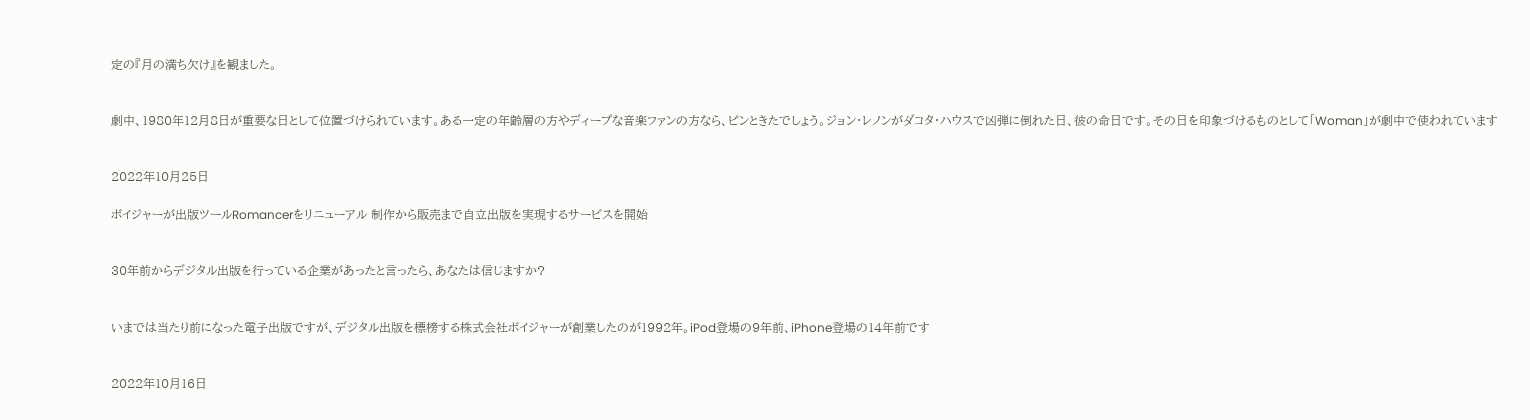定の『月の満ち欠け』を観ました。


劇中、1980年12月8日が重要な日として位置づけられています。ある一定の年齢層の方やディープな音楽ファンの方なら、ピンときたでしょう。ジョン・レノンがダコタ・ハウスで凶弾に倒れた日、彼の命日です。その日を印象づけるものとして「Woman」が劇中で使われています


2022年10月25日

ボイジャーが出版ツールRomancerをリニューアル 制作から販売まで自立出版を実現するサービスを開始


30年前からデジタル出版を行っている企業があったと言ったら、あなたは信じますか?


いまでは当たり前になった電子出版ですが、デジタル出版を標榜する株式会社ボイジャーが創業したのが1992年。iPod登場の9年前、iPhone登場の14年前です


2022年10月16日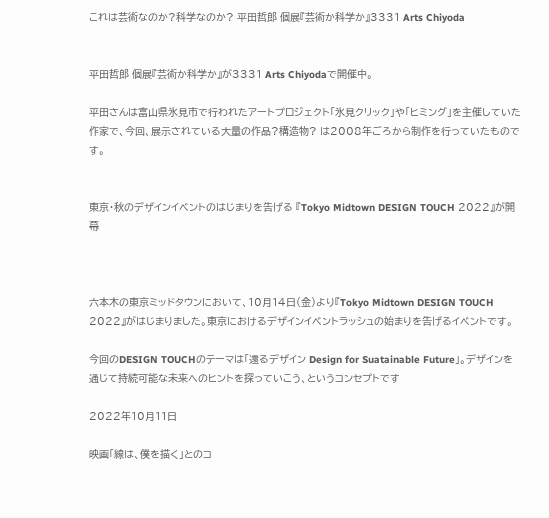これは芸術なのか?科学なのか? 平田哲郎 個展『芸術か科学か』3331 Arts Chiyoda


平田哲郎 個展『芸術か科学か』が3331 Arts Chiyodaで開催中。

平田さんは富山県氷見市で行われたアートプロジェクト「氷見クリック」や「ヒミング」を主催していた作家で、今回、展示されている大量の作品?構造物? は2008年ごろから制作を行っていたものです。


東京・秋のデザインイベントのはじまりを告げる 『Tokyo Midtown DESIGN TOUCH 2022』が開幕



六本木の東京ミッドタウンにおいて、10月14日(金)より『Tokyo Midtown DESIGN TOUCH 2022』がはじまりました。東京におけるデザインイベントラッシュの始まりを告げるイベントです。

今回のDESIGN TOUCHのテーマは「還るデザイン Design for Suatainable Future」。デザインを通じて持続可能な未来へのヒントを探っていこう、というコンセプトです

2022年10月11日

映画「線は、僕を描く」とのコ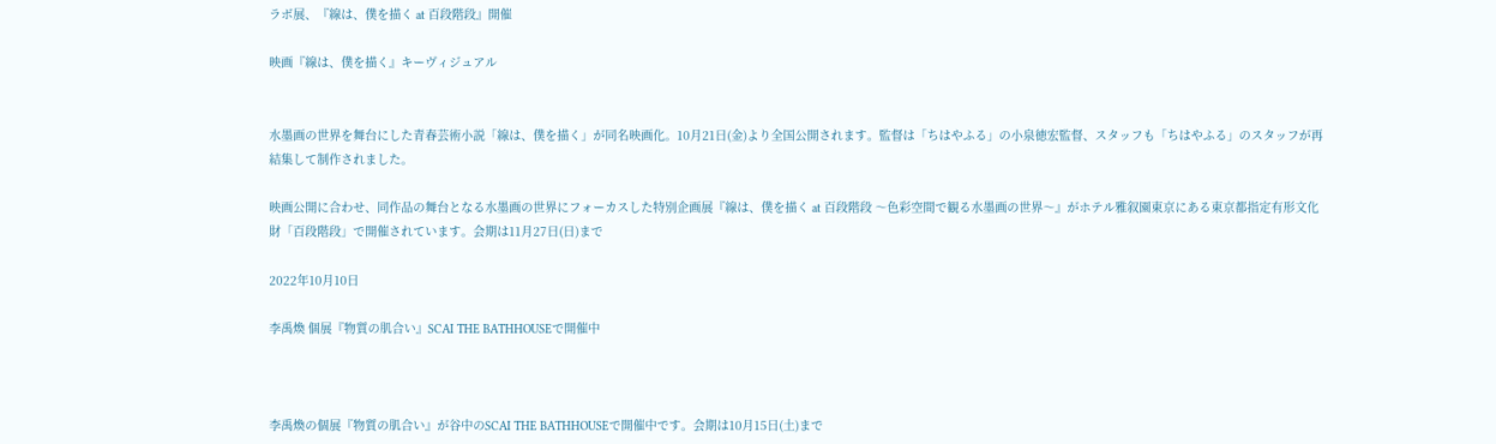ラボ展、『線は、僕を描く at 百段階段』開催

映画『線は、僕を描く』キーヴィジュアル


水墨画の世界を舞台にした青春芸術小説「線は、僕を描く」が同名映画化。10月21日(金)より全国公開されます。監督は「ちはやふる」の小泉徳宏監督、スタッフも「ちはやふる」のスタッフが再結集して制作されました。

映画公開に合わせ、同作品の舞台となる水墨画の世界にフォーカスした特別企画展『線は、僕を描く at 百段階段 〜色彩空間で観る水墨画の世界〜』がホテル雅叙園東京にある東京都指定有形文化財「百段階段」で開催されています。会期は11月27日(日)まで

2022年10月10日

李禹煥 個展『物質の肌合い』SCAI THE BATHHOUSEで開催中



李禹煥の個展『物質の肌合い』が谷中のSCAI THE BATHHOUSEで開催中です。会期は10月15日(土)まで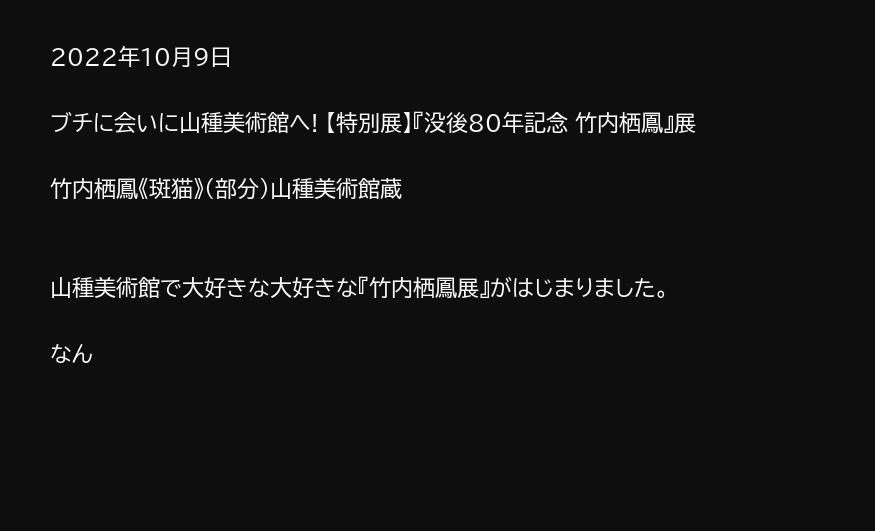2022年10月9日

ブチに会いに山種美術館へ! 【特別展】『没後80年記念 竹内栖鳳』展

竹内栖鳳《斑猫》(部分)山種美術館蔵


山種美術館で大好きな大好きな『竹内栖鳳展』がはじまりました。

なん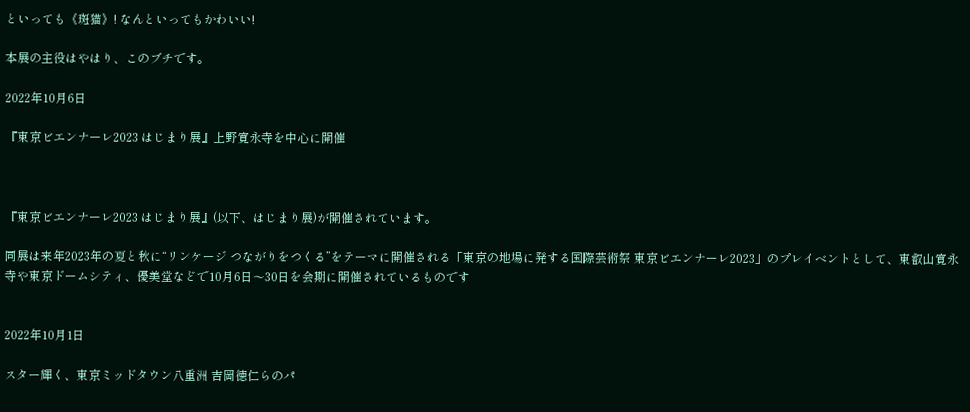といっても《斑猫》! なんといってもかわいい!

本展の主役はやはり、このブチです。

2022年10月6日

『東京ビエンナーレ2023 はじまり展』上野寛永寺を中心に開催



『東京ビエンナーレ2023 はじまり展』(以下、はじまり展)が開催されています。

同展は来年2023年の夏と秋に“リンケージ つながりをつくる”をテーマに開催される「東京の地場に発する国際芸術祭 東京ビエンナーレ2023」のプレイベントとして、東叡山寛永寺や東京ドームシティ、優美堂などで10月6日〜30日を会期に開催されているものです


2022年10月1日

スター輝く、東京ミッドタウン八重洲 吉岡徳仁らのパ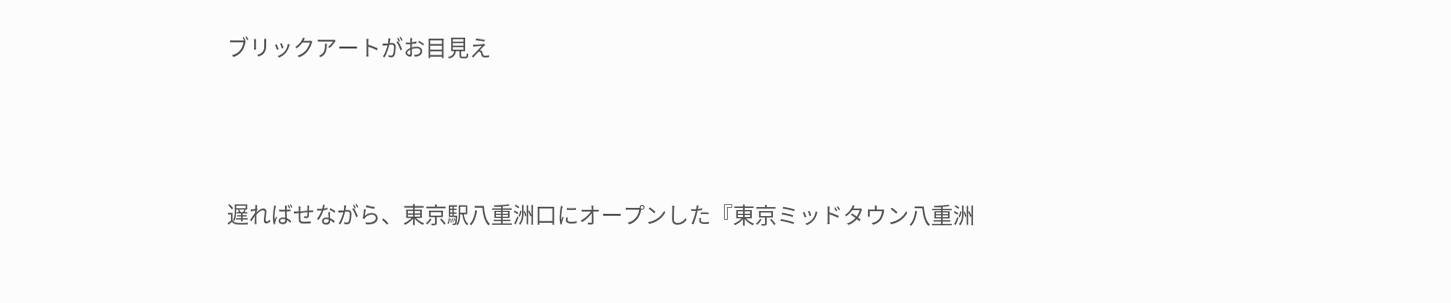ブリックアートがお目見え



遅ればせながら、東京駅八重洲口にオープンした『東京ミッドタウン八重洲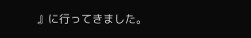』に行ってきました。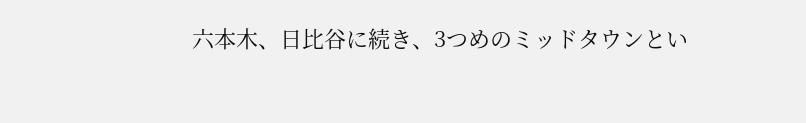六本木、日比谷に続き、3つめのミッドタウンとい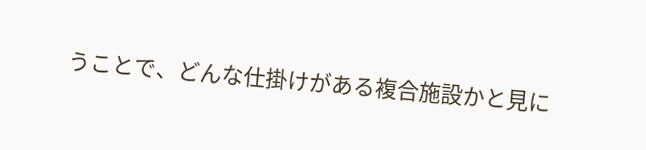うことで、どんな仕掛けがある複合施設かと見に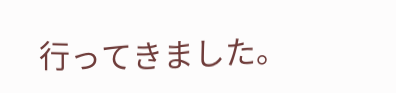行ってきました。